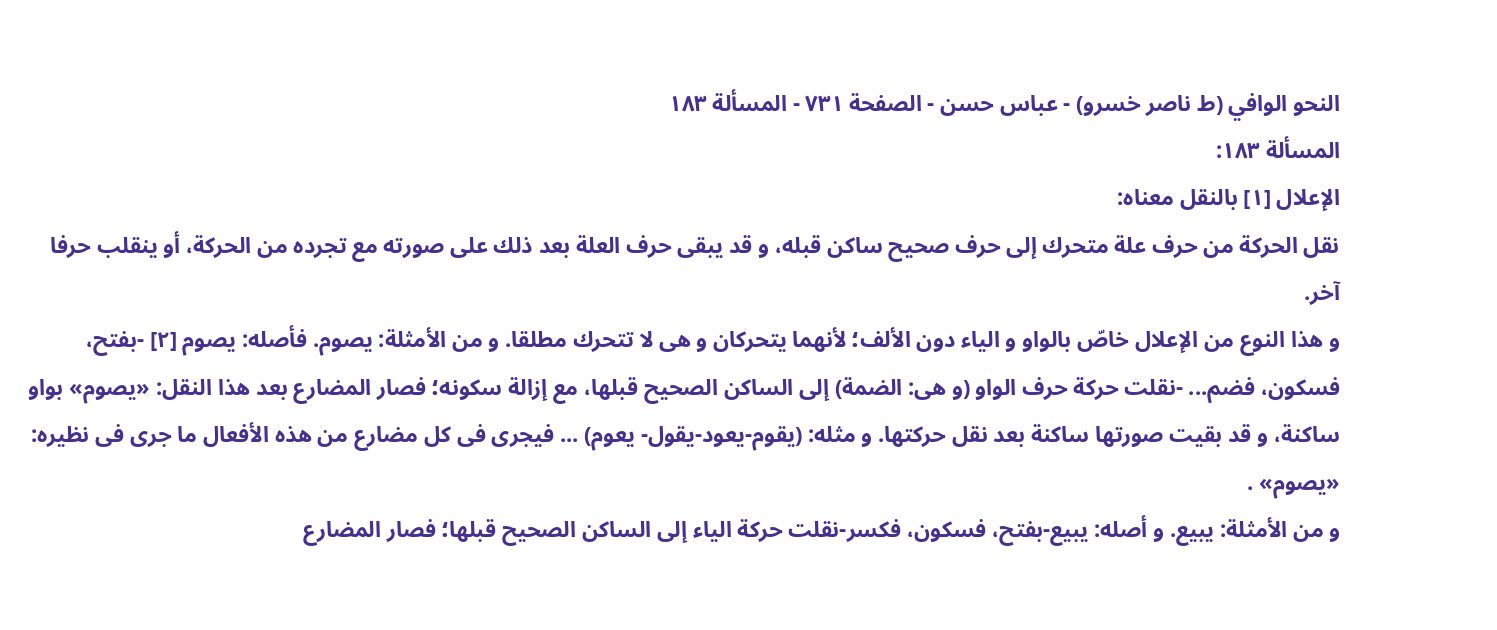النحو الوافي (ط ناصر خسرو) - عباس حسن - الصفحة ٧٣١ - المسألة ١٨٣
المسألة ١٨٣:
الإعلال [١] بالنقل معناه:
نقل الحركة من حرف علة متحرك إلى حرف صحيح ساكن قبله، و قد يبقى حرف العلة بعد ذلك على صورته مع تجرده من الحركة، أو ينقلب حرفا آخر.
و هذا النوع من الإعلال خاصّ بالواو و الياء دون الألف؛ لأنهما يتحركان و هى لا تتحرك مطلقا. و من الأمثلة: يصوم. فأصله: يصوم [٢] -بفتح، فسكون، فضم... -نقلت حركة حرف الواو (و هى: الضمة) إلى الساكن الصحيح قبلها، مع إزالة سكونه؛ فصار المضارع بعد هذا النقل: «يصوم» بواو ساكنة، و قد بقيت صورتها ساكنة بعد نقل حركتها. و مثله: (يقوم-يعود-يقول- يعوم) ... فيجرى فى كل مضارع من هذه الأفعال ما جرى فى نظيره: «يصوم» .
و من الأمثلة: يبيع. و أصله: يبيع-بفتح، فسكون، فكسر-نقلت حركة الياء إلى الساكن الصحيح قبلها؛ فصار المضارع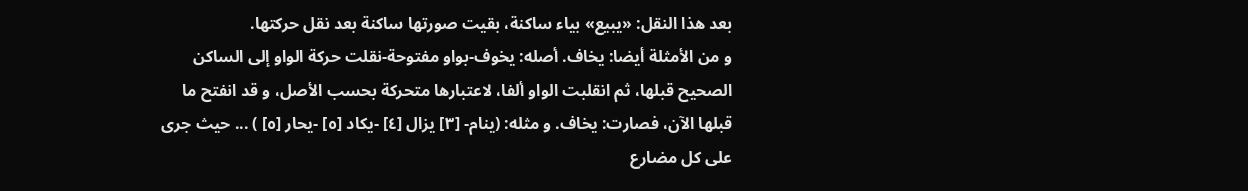بعد هذا النقل: «يبيع» بياء ساكنة، بقيت صورتها ساكنة بعد نقل حركتها.
و من الأمثلة أيضا: يخاف. أصله: يخوف-بواو مفتوحة-نقلت حركة الواو إلى الساكن الصحيح قبلها، ثم انقلبت الواو ألفا، لاعتبارها متحركة بحسب الأصل، و قد انفتح ما قبلها الآن، فصارت: يخاف. و مثله: (ينام- [٣] يزال [٤] -يكاد [٥] -يحار [٥] ) ... حيث جرى على كل مضارع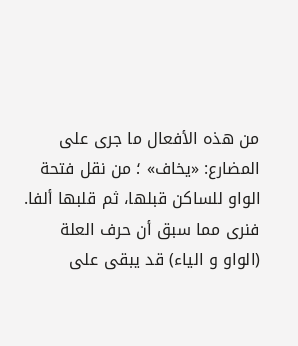من هذه الأفعال ما جرى على المضارع: «يخاف» ؛ من نقل فتحة الواو للساكن قبلها، ثم قلبها ألفا.
فنرى مما سبق أن حرف العلة (الواو و الياء) قد يبقى على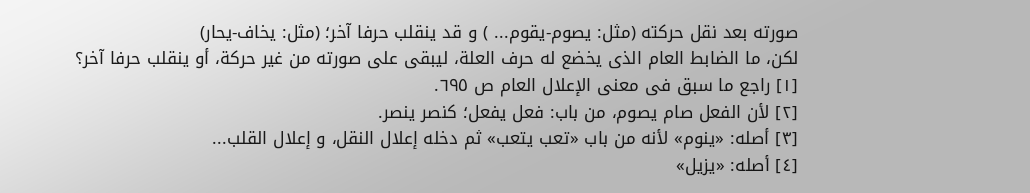صورته بعد نقل حركته (مثل: يصوم-يقوم... ) و قد ينقلب حرفا آخر؛ (مثل: يخاف-يحار)
لكن، ما الضابط العام الذى يخضع له حرف العلة، ليبقى على صورته من غير حركة، أو ينقلب حرفا آخر؟
[١] راجع ما سبق فى معنى الإعلال العام ص ٦٩٥.
[٢] لأن الفعل صام يصوم، من باب: فعل يفعل؛ كنصر ينصر.
[٣] أصله: «ينوم» لأنه من باب «تعب يتعب» ثم دخله إعلال النقل، و إعلال القلب...
[٤] أصله: «يزيل»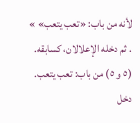لأنه من باب: «تعب يتعب» » . ثم دخله الإعلالان، كسابقه.
(٥ و ٥) من باب: تعب يتعب. دخل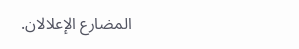المضارع الإعلالان.